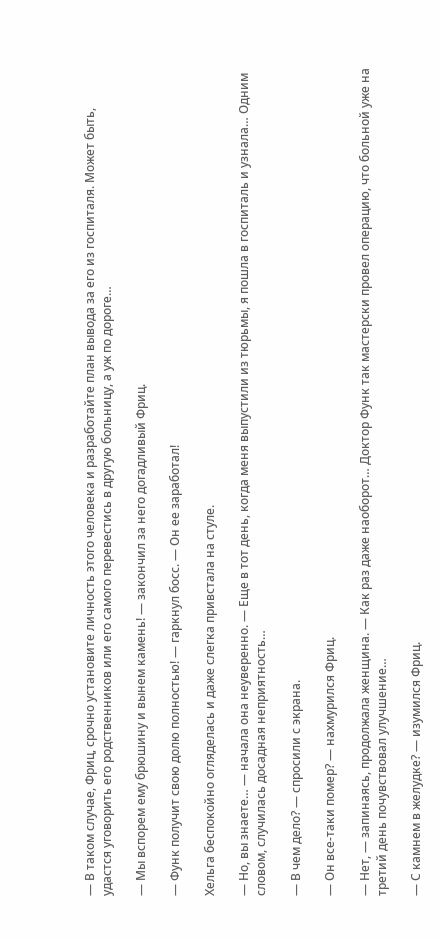— В таком случае, Фриц, срочно установите личность этого человека и разработайте план выводa за его из госпиталя. Может быть, удастся уговорить его родственников или его самого перевестись в другую больницу, а уж по дороге…

— Мы вспорем ему брюшину и вынем камень! — закончил за него догадливый Фриц.

— Функ получит свою долю полностью! — гаркнул босс. — Он ее заработал!

Хельга беспокойно огляделась и даже слегка привстала на стуле.

— Но, вы знаете… — начала она неуверенно. — Еще в тот день, когда меня выпустили из тюрьмы, я пошла в госпиталь и узнала… Одним словом, случилась досадная неприятность…

— В чем дело? — спросили с экрана.

— Он все-таки помер? — нахмурился Фриц.

— Нет, — запинаясь, продолжала женщина. — Как раз даже наоборот… Доктор Функ так мастерски провел операцию, что больной уже на третий день почувствовал улучшение…

— С камнем в желудке? — изумился Фриц.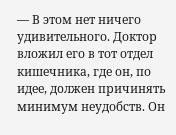— В этом нет ничего удивительного. Доктор вложил его в тот отдел кишечника, где он, по идее, дoлжен причинять минимум неудобств. Он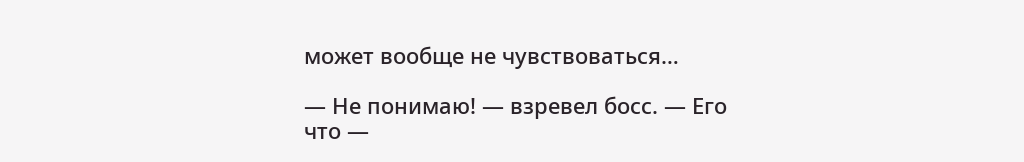может вообще не чувствоваться…

— Не понимаю! — взревел босс. — Его что —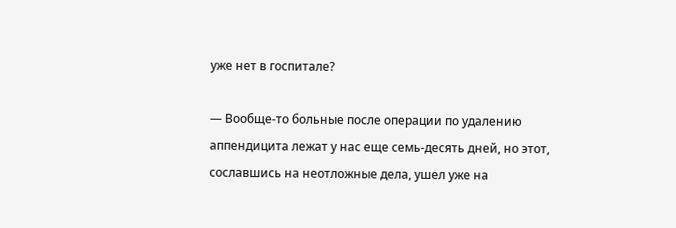уже нет в госпитале?

— Вообще-то больные после операции по удалению аппендицита лежат у нас еще семь-десять дней, но этот, сославшись на неотложные дела, ушел уже на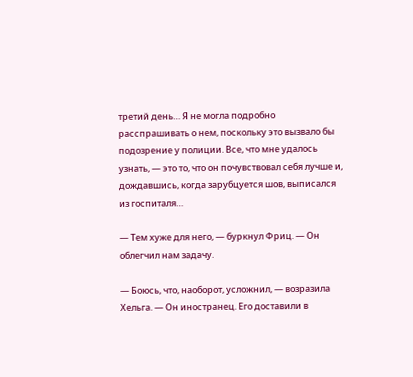третий день… Я не могла подробно расспрашивать о нем, поскольку это вызвало бы подозрение у полиции. Все, что мне удалось узнать, — это то, что он почувствовал себя лучше и, дождавшись, когда зарубцуется шов, выписался из госпиталя…

— Тем хуже для него, — буркнул Фриц. — Он облегчил нам задачу.

— Боюсь, что, наоборот, усложнил, — возразила Хельга. — Он иностранец. Его доставили в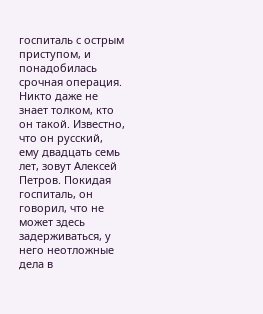госпиталь с острым приступом, и понадобилась срочная операция. Никто даже не знает толком, кто он такой. Известно, что он русский, ему двадцать семь лет, зовут Алексей Петров. Покидая госпиталь, он говорил, что не может здесь задерживаться, у него неотложные дела в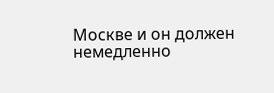Москве и он должен немедленно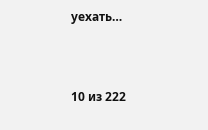уехать…



10 из 222